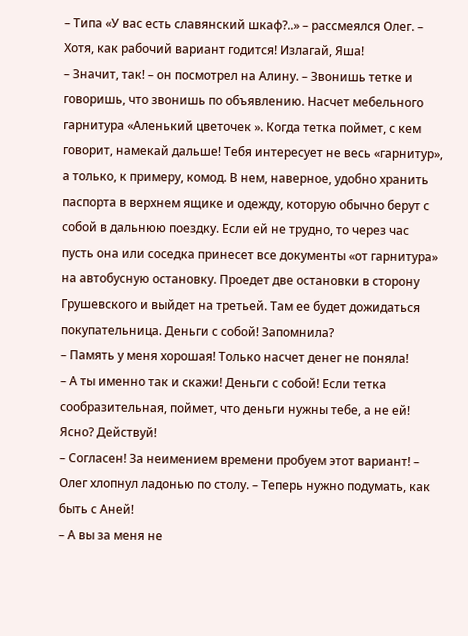– Типа «У вас есть славянский шкаф?..» – рассмеялся Олег. – Хотя, как рабочий вариант годится! Излагай, Яша!
– Значит, так! – он посмотрел на Алину. – Звонишь тетке и говоришь, что звонишь по объявлению. Насчет мебельного гарнитура «Аленький цветочек ». Когда тетка поймет, с кем говорит, намекай дальше! Тебя интересует не весь «гарнитур», а только, к примеру, комод. В нем, наверное, удобно хранить паспорта в верхнем ящике и одежду, которую обычно берут с собой в дальнюю поездку. Если ей не трудно, то через час пусть она или соседка принесет все документы «от гарнитура» на автобусную остановку. Проедет две остановки в сторону Грушевского и выйдет на третьей. Там ее будет дожидаться покупательница. Деньги с собой! Запомнила?
– Память у меня хорошая! Только насчет денег не поняла!
– А ты именно так и скажи! Деньги с собой! Если тетка сообразительная, поймет, что деньги нужны тебе, а не ей! Ясно? Действуй!
– Согласен! За неимением времени пробуем этот вариант! – Олег хлопнул ладонью по столу. – Теперь нужно подумать, как быть с Аней!
– А вы за меня не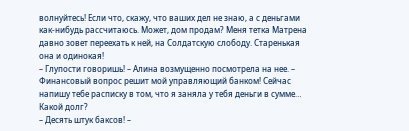волнуйтесь! Если что, скажу, что ваших дел не знаю, а с деньгами как-нибудь рассчитаюсь. Может, дом продам? Меня тетка Матрена давно зовет переехать к ней, на Солдатскую слободу. Старенькая она и одинокая!
– Глупости говоришь! – Алина возмущенно посмотрела на нее. – Финансовый вопрос решит мой управляющий банком! Сейчас напишу тебе расписку в том, что я заняла у тебя деньги в сумме… Какой долг?
– Десять штук баксов! –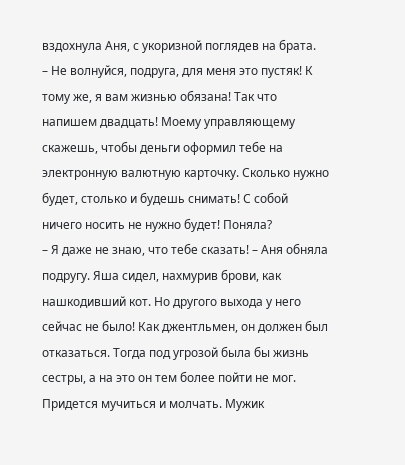вздохнула Аня, с укоризной поглядев на брата.
– Не волнуйся, подруга, для меня это пустяк! К тому же, я вам жизнью обязана! Так что напишем двадцать! Моему управляющему скажешь, чтобы деньги оформил тебе на электронную валютную карточку. Сколько нужно будет, столько и будешь снимать! С собой ничего носить не нужно будет! Поняла?
– Я даже не знаю, что тебе сказать! – Аня обняла подругу. Яша сидел, нахмурив брови, как нашкодивший кот. Но другого выхода у него сейчас не было! Как джентльмен, он должен был отказаться. Тогда под угрозой была бы жизнь сестры, а на это он тем более пойти не мог. Придется мучиться и молчать. Мужик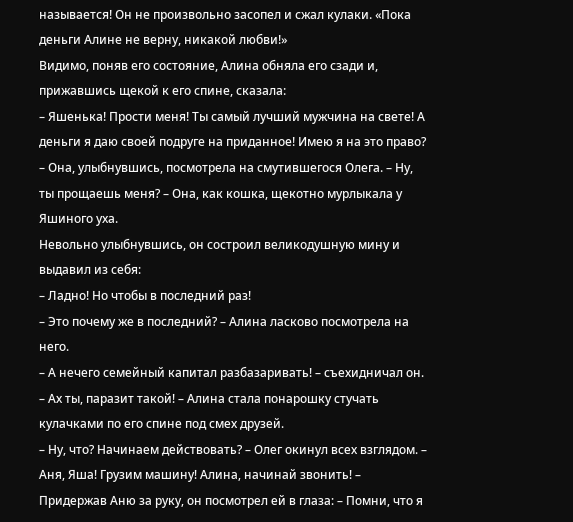называется! Он не произвольно засопел и сжал кулаки. «Пока деньги Алине не верну, никакой любви!»
Видимо, поняв его состояние, Алина обняла его сзади и, прижавшись щекой к его спине, сказала:
– Яшенька! Прости меня! Ты самый лучший мужчина на свете! А деньги я даю своей подруге на приданное! Имею я на это право? – Она, улыбнувшись, посмотрела на смутившегося Олега. – Ну, ты прощаешь меня? – Она, как кошка, щекотно мурлыкала у Яшиного уха.
Невольно улыбнувшись, он состроил великодушную мину и выдавил из себя:
– Ладно! Но чтобы в последний раз!
– Это почему же в последний? – Алина ласково посмотрела на него.
– А нечего семейный капитал разбазаривать! – съехидничал он.
– Ах ты, паразит такой! – Алина стала понарошку стучать кулачками по его спине под смех друзей.
– Ну, что? Начинаем действовать? – Олег окинул всех взглядом. – Аня, Яша! Грузим машину! Алина, начинай звонить! – Придержав Аню за руку, он посмотрел ей в глаза: – Помни, что я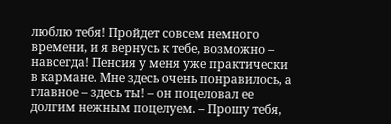люблю тебя! Пройдет совсем немного времени, и я вернусь к тебе, возможно – навсегда! Пенсия у меня уже практически в кармане. Мне здесь очень понравилось, а главное – здесь ты! – он поцеловал ее долгим нежным поцелуем. – Прошу тебя,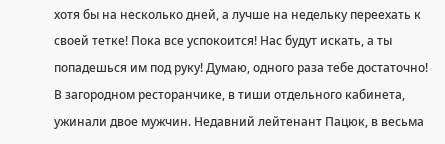хотя бы на несколько дней, а лучше на недельку переехать к своей тетке! Пока все успокоится! Нас будут искать, а ты попадешься им под руку! Думаю, одного раза тебе достаточно!
В загородном ресторанчике, в тиши отдельного кабинета, ужинали двое мужчин. Недавний лейтенант Пацюк, в весьма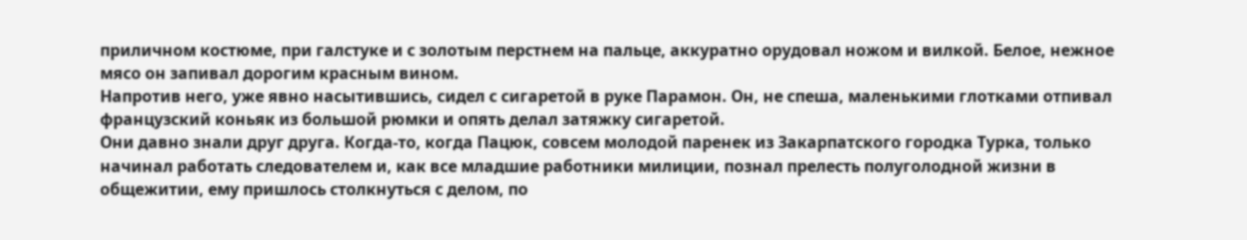приличном костюме, при галстуке и с золотым перстнем на пальце, аккуратно орудовал ножом и вилкой. Белое, нежное мясо он запивал дорогим красным вином.
Напротив него, уже явно насытившись, сидел с сигаретой в руке Парамон. Он, не спеша, маленькими глотками отпивал французский коньяк из большой рюмки и опять делал затяжку сигаретой.
Они давно знали друг друга. Когда-то, когда Пацюк, совсем молодой паренек из Закарпатского городка Турка, только начинал работать следователем и, как все младшие работники милиции, познал прелесть полуголодной жизни в общежитии, ему пришлось столкнуться с делом, по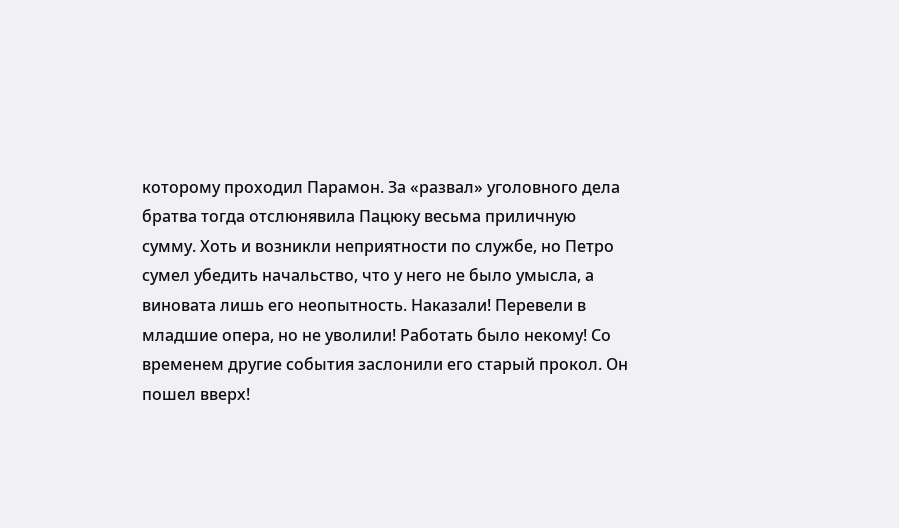которому проходил Парамон. За «развал» уголовного дела братва тогда отслюнявила Пацюку весьма приличную сумму. Хоть и возникли неприятности по службе, но Петро сумел убедить начальство, что у него не было умысла, а виновата лишь его неопытность. Наказали! Перевели в младшие опера, но не уволили! Работать было некому! Со временем другие события заслонили его старый прокол. Он пошел вверх!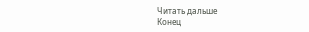Читать дальше
Конец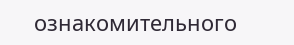ознакомительного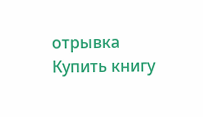отрывка
Купить книгу